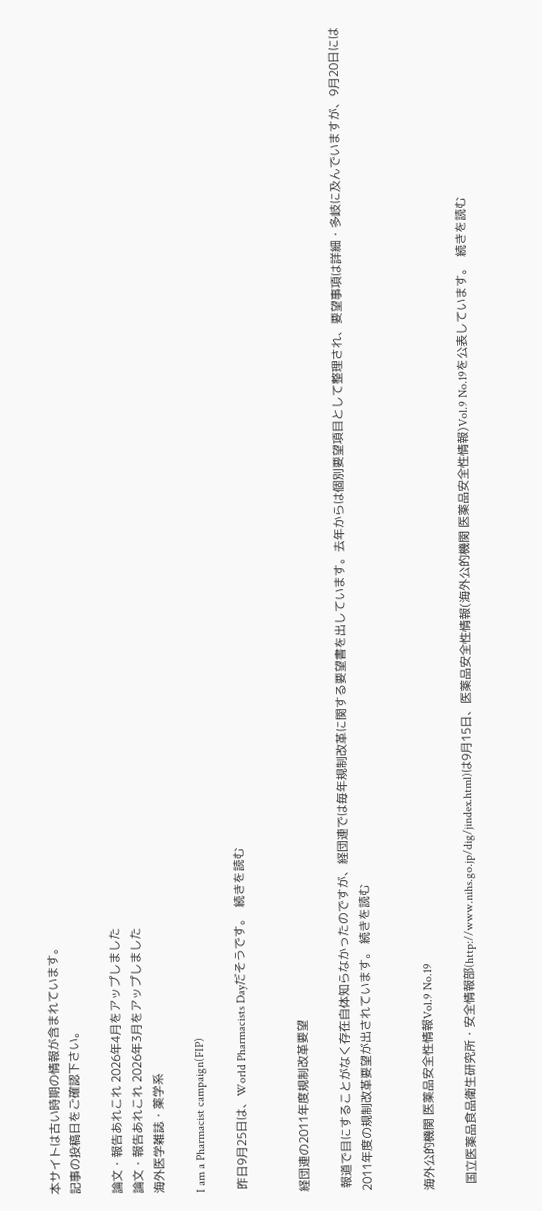本サイトは古い時期の情報が含まれています。
記事の投稿日をご確認下さい。

論文・報告あれこれ 2026年4月をアップしました
論文・報告あれこれ 2026年3月をアップしました
海外医学雑誌・薬学系

I am a Pharmacist campaign(FIP)

 昨日9月25日は、World Pharmacists Dayだそうです。  続きを読む


経団連の2011年度規制改革要望

 報道で目にすることがなく存在自体知らなかったのですが、経団連では毎年規制改革に関する要望書を出しています。去年からは個別要望項目として整理され、要望事項は詳細・多岐に及んでいますが、9月20日には2011年度の規制改革要望が出されています。 続きを読む


海外公的機関 医薬品安全性情報Vol.9 No.19

  国立医薬品食品衛生研究所・安全情報部(http://www.nihs.go.jp/dig/jindex.html)は9月15日、医薬品安全性情報(海外公的機関 医薬品安全性情報)Vol.9 No.19を公表しています。  続きを読む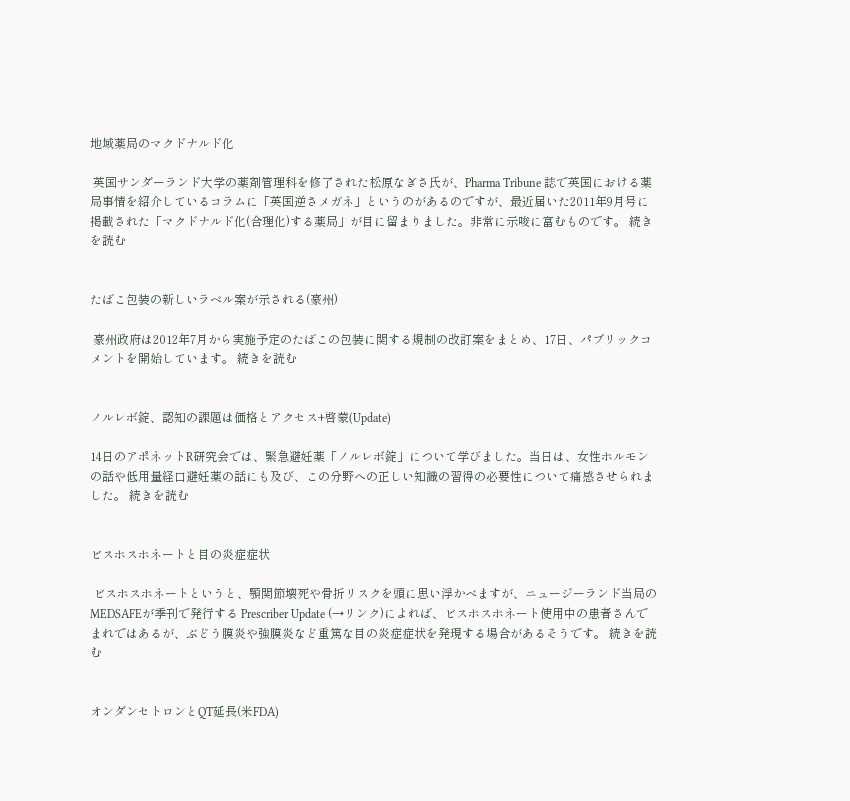地域薬局のマクドナルド化

 英国サンダーランド大学の薬剤管理科を修了された松原なぎさ氏が、Pharma Tribune 誌で英国における薬局事情を紹介しているコラムに「英国逆さメガネ」というのがあるのですが、最近届いた2011年9月号に掲載された「マクドナルド化(合理化)する薬局」が目に留まりました。非常に示唆に富むものです。 続きを読む


たばこ包装の新しいラベル案が示される(豪州)

 豪州政府は2012年7月から実施予定のたばこの包装に関する規制の改訂案をまとめ、17日、パブリックコメントを開始しています。 続きを読む


ノルレボ錠、認知の課題は価格とアクセス+啓蒙(Update)

14日のアポネットR研究会では、緊急避妊薬「ノルレボ錠」について学びました。当日は、女性ホルモンの話や低用量経口避妊薬の話にも及び、この分野への正しい知識の習得の必要性について痛感させられました。 続きを読む


ビスホスホネートと目の炎症症状

 ビスホスホネートというと、顎関節壊死や骨折リスクを頭に思い浮かべますが、ニュージーランド当局のMEDSAFEが季刊で発行する Prescriber Update (→リンク)によれば、ビスホスホネート使用中の患者さんでまれではあるが、ぶどう膜炎や強膜炎など重篤な目の炎症症状を発現する場合があるそうです。 続きを読む


オンダンセトロンとQT延長(米FDA)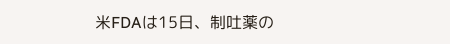米FDAは15日、制吐薬の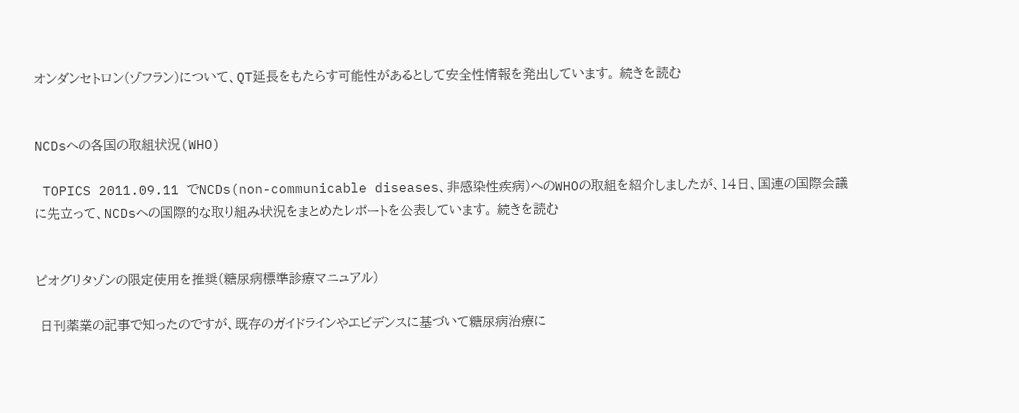オンダンセトロン(ゾフラン)について、QT延長をもたらす可能性があるとして安全性情報を発出しています。 続きを読む


NCDsへの各国の取組状況(WHO)

 TOPICS 2011.09.11 でNCDs(non-communicable diseases、非感染性疾病)へのWHOの取組を紹介しましたが、14日、国連の国際会議に先立って、NCDsへの国際的な取り組み状況をまとめたレポートを公表しています。 続きを読む


ピオグリタゾンの限定使用を推奨(糖尿病標準診療マニュアル)

 日刊薬業の記事で知ったのですが、既存のガイドラインやエビデンスに基づいて糖尿病治療に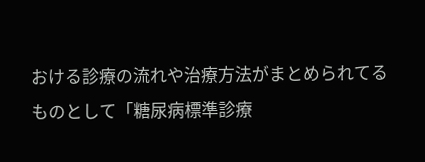おける診療の流れや治療方法がまとめられてるものとして「糖尿病標準診療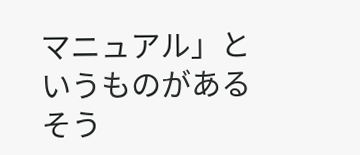マニュアル」というものがあるそう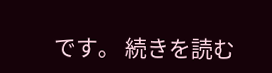です。 続きを読む